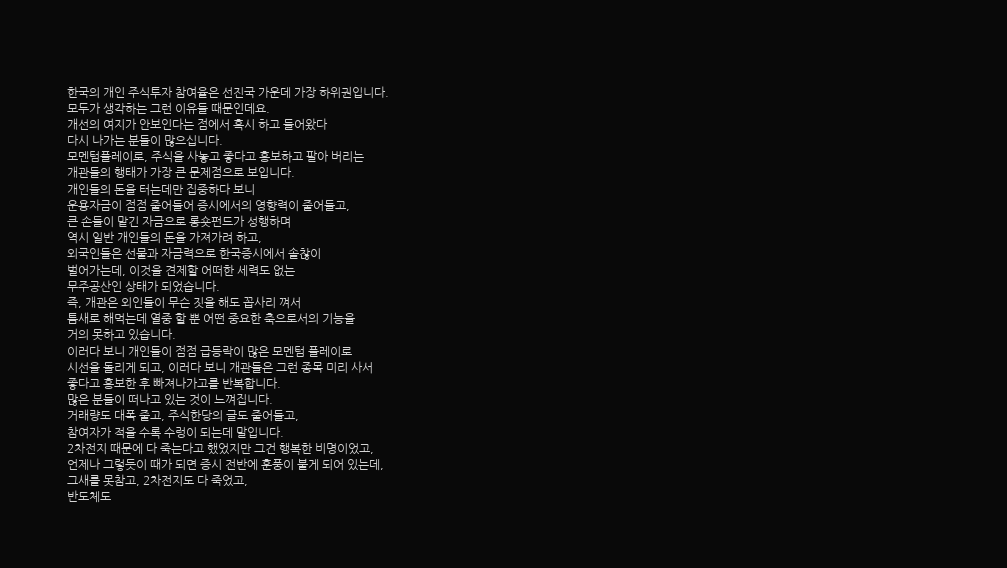한국의 개인 주식투자 참여율은 선진국 가운데 가장 하위권입니다.
모두가 생각하는 그런 이유들 때문인데요.
개선의 여지가 안보인다는 점에서 혹시 하고 들어왔다
다시 나가는 분들이 많으십니다.
모멘텀플레이로, 주식을 사놓고 좋다고 홍보하고 팔아 버리는
개관들의 행태가 가장 큰 문제점으로 보입니다.
개인들의 돈을 터는데만 집중하다 보니
운용자금이 점점 줄어들어 증시에서의 영향력이 줄어들고,
큰 손들이 맡긴 자금으로 롱숏펀드가 성행하며
역시 일반 개인들의 돈을 가져가려 하고,
외국인들은 선물과 자금력으로 한국증시에서 솔찮이
벌어가는데, 이것을 견제할 어떠한 세력도 없는
무주공산인 상태가 되었습니다.
즉, 개관은 외인들이 무슨 짓을 해도 꼽사리 껴서
틈새로 해먹는데 열중 할 뿐 어떤 중요한 축으로서의 기능을
거의 못하고 있습니다.
이러다 보니 개인들이 점점 급등락이 많은 모멘텀 플레이로
시선을 돌리게 되고, 이러다 보니 개관들은 그런 종목 미리 사서
좋다고 홍보한 후 빠져나가고를 반복합니다.
많은 분들이 떠나고 있는 것이 느껴집니다.
거래량도 대폭 줄고, 주식한당의 글도 줄어들고,
참여자가 적을 수록 수렁이 되는데 말입니다.
2차전지 때문에 다 죽는다고 했었지만 그건 행복한 비명이었고,
언제나 그렇듯이 때가 되면 증시 전반에 훈풍이 불게 되어 있는데,
그새를 못참고, 2차전지도 다 죽었고,
반도체도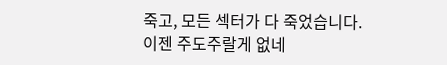죽고, 모든 섹터가 다 죽었습니다.
이젠 주도주랄게 없네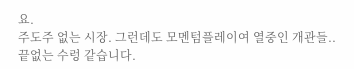요.
주도주 없는 시장. 그런데도 모멘텀플레이여 열중인 개관들..
끝없는 수렁 같습니다.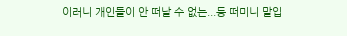이러니 개인들이 안 떠날 수 없는...등 떠미니 말입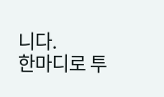니다.
한마디로 투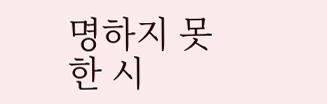명하지 못한 시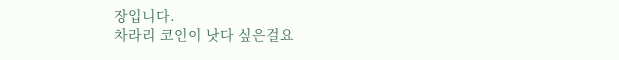장입니다.
차라리 코인이 낫다 싶은걸요